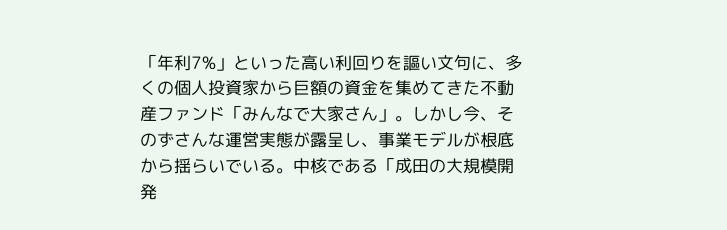「年利7%」といった高い利回りを謳い文句に、多くの個人投資家から巨額の資金を集めてきた不動産ファンド「みんなで大家さん」。しかし今、そのずさんな運営実態が露呈し、事業モデルが根底から揺らいでいる。中核である「成田の大規模開発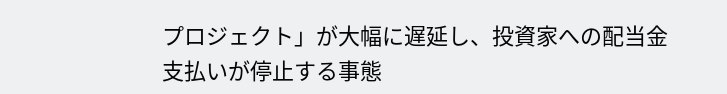プロジェクト」が大幅に遅延し、投資家への配当金支払いが停止する事態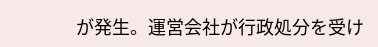が発生。運営会社が行政処分を受け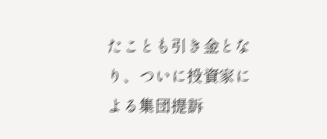たことも引き金となり、ついに投資家による集団提訴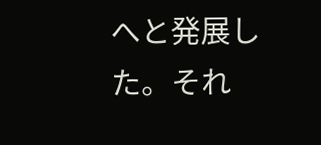へと発展した。それ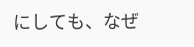にしても、なぜ